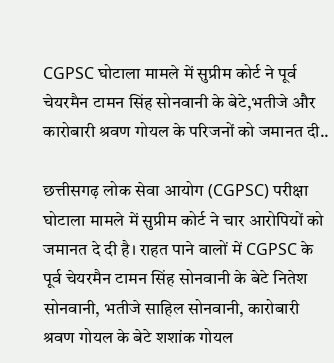CGPSC घोटाला मामले में सुप्रीम कोर्ट ने पूर्व चेयरमैन टामन सिंह सोनवानी के बेटे,भतीजे और कारोबारी श्रवण गोयल के परिजनों को जमानत दी..

छत्तीसगढ़ लोक सेवा आयोग (CGPSC) परीक्षा घोटाला मामले में सुप्रीम कोर्ट ने चार आरोपियों को जमानत दे दी है। राहत पाने वालों में CGPSC के पूर्व चेयरमैन टामन सिंह सोनवानी के बेटे नितेश सोनवानी, भतीजे साहिल सोनवानी, कारोबारी श्रवण गोयल के बेटे शशांक गोयल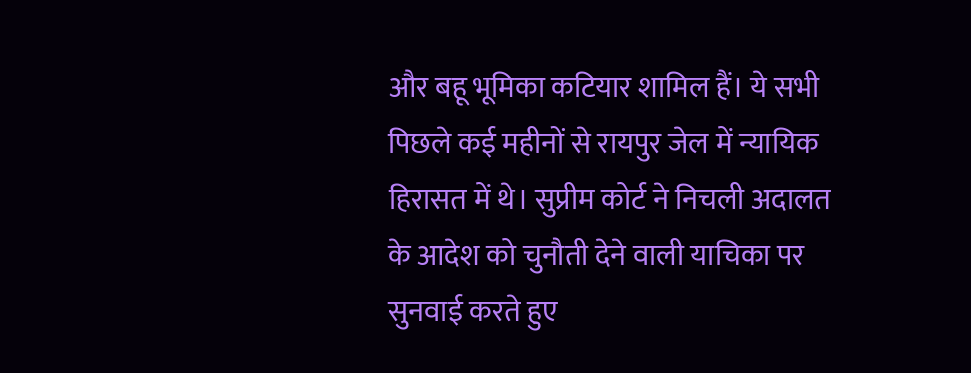और बहू भूमिका कटियार शामिल हैं। ये सभी पिछले कई महीनों से रायपुर जेल में न्यायिक हिरासत में थे। सुप्रीम कोर्ट ने निचली अदालत के आदेश को चुनौती देने वाली याचिका पर सुनवाई करते हुए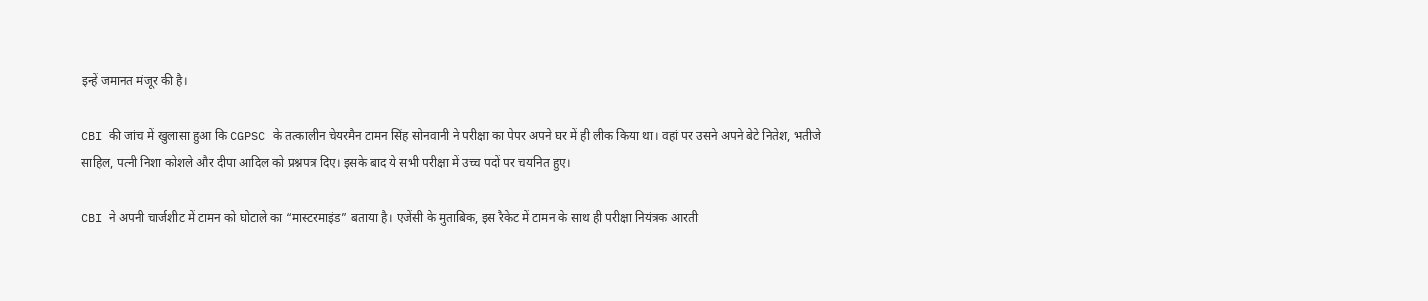इन्हें जमानत मंजूर की है।

CBI की जांच में खुलासा हुआ कि CGPSC के तत्कालीन चेयरमैन टामन सिंह सोनवानी ने परीक्षा का पेपर अपने घर में ही लीक किया था। वहां पर उसने अपने बेटे नितेश, भतीजे साहिल, पत्नी निशा कोशले और दीपा आदिल को प्रश्नपत्र दिए। इसके बाद ये सभी परीक्षा में उच्च पदों पर चयनित हुए।

CBI ने अपनी चार्जशीट में टामन को घोटाले का “मास्टरमाइंड” बताया है। एजेंसी के मुताबिक, इस रैकेट में टामन के साथ ही परीक्षा नियंत्रक आरती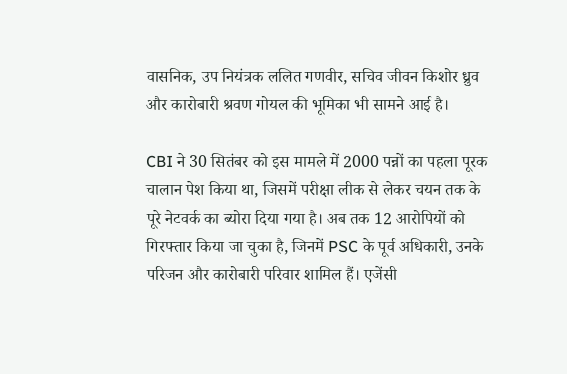वासनिक, उप नियंत्रक ललित गणवीर, सचिव जीवन किशोर ध्रुव और कारोबारी श्रवण गोयल की भूमिका भी सामने आई है।

CBI ने 30 सितंबर को इस मामले में 2000 पन्नों का पहला पूरक चालान पेश किया था, जिसमें परीक्षा लीक से लेकर चयन तक के पूरे नेटवर्क का ब्योरा दिया गया है। अब तक 12 आरोपियों को गिरफ्तार किया जा चुका है, जिनमें PSC के पूर्व अधिकारी, उनके परिजन और कारोबारी परिवार शामिल हैं। एजेंसी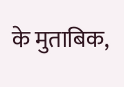के मुताबिक,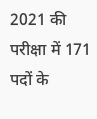2021 की परीक्षा में 171 पदों के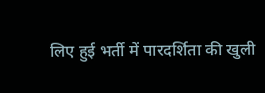लिए हुई भर्ती में पारदर्शिता की खुली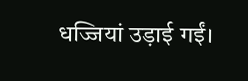धज्जियां उड़ाई गईं।